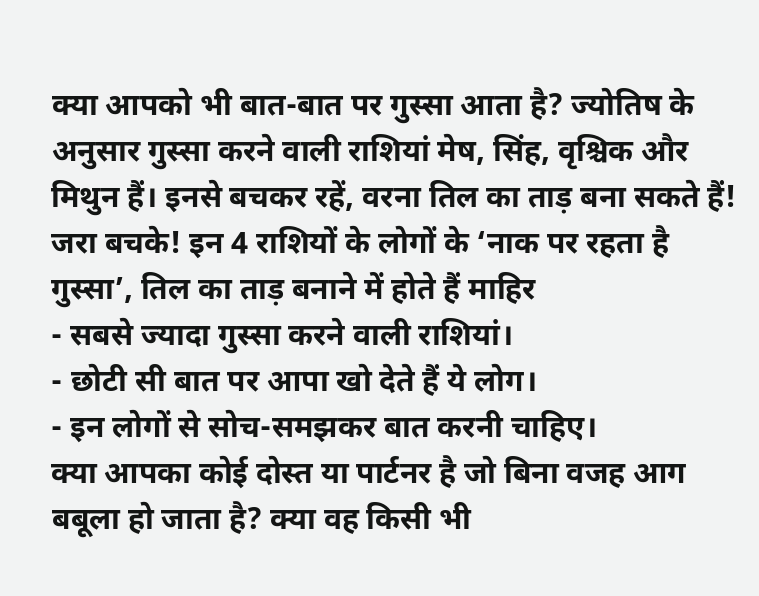क्या आपको भी बात-बात पर गुस्सा आता है? ज्योतिष के अनुसार गुस्सा करने वाली राशियां मेष, सिंह, वृश्चिक और मिथुन हैं। इनसे बचकर रहें, वरना तिल का ताड़ बना सकते हैं!
जरा बचके! इन 4 राशियों के लोगों के ‘नाक पर रहता है गुस्सा’, तिल का ताड़ बनाने में होते हैं माहिर
- सबसे ज्यादा गुस्सा करने वाली राशियां।
- छोटी सी बात पर आपा खो देते हैं ये लोग।
- इन लोगों से सोच-समझकर बात करनी चाहिए।
क्या आपका कोई दोस्त या पार्टनर है जो बिना वजह आग बबूला हो जाता है? क्या वह किसी भी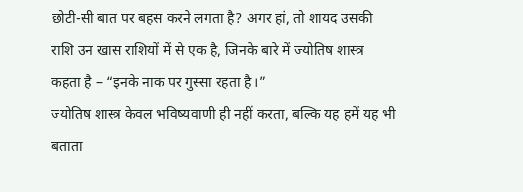छोटी-सी बात पर बहस करने लगता है? अगर हां, तो शायद उसकी राशि उन खास राशियों में से एक है, जिनके बारे में ज्योतिष शास्त्र कहता है – “इनके नाक पर गुस्सा रहता है।”
ज्योतिष शास्त्र केवल भविष्यवाणी ही नहीं करता, बल्कि यह हमें यह भी बताता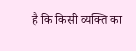है कि किसी व्यक्ति का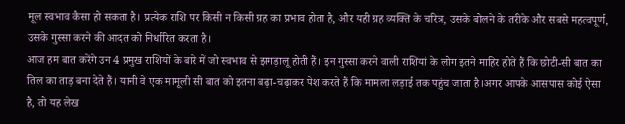मूल स्वभाव कैसा हो सकता है। प्रत्येक राशि पर किसी न किसी ग्रह का प्रभाव होता है, और यही ग्रह व्यक्ति के चरित्र, उसके बोलने के तरीके और सबसे महत्वपूर्ण, उसके गुस्सा करने की आदत को निर्धारित करता है।
आज हम बात करेंगे उन 4 प्रमुख राशियों के बारे में जो स्वभाव से झगड़ालू होती हैं। इन गुस्सा करने वाली राशियां के लोग इतने माहिर होते हैं कि छोटी-सी बात का तिल का ताड़ बना देते हैं। यानी वे एक मामूली सी बात को इतना बढ़ा-चढ़ाकर पेश करते हैं कि मामला लड़ाई तक पहुंच जाता है।अगर आपके आसपास कोई ऐसा है, तो यह लेख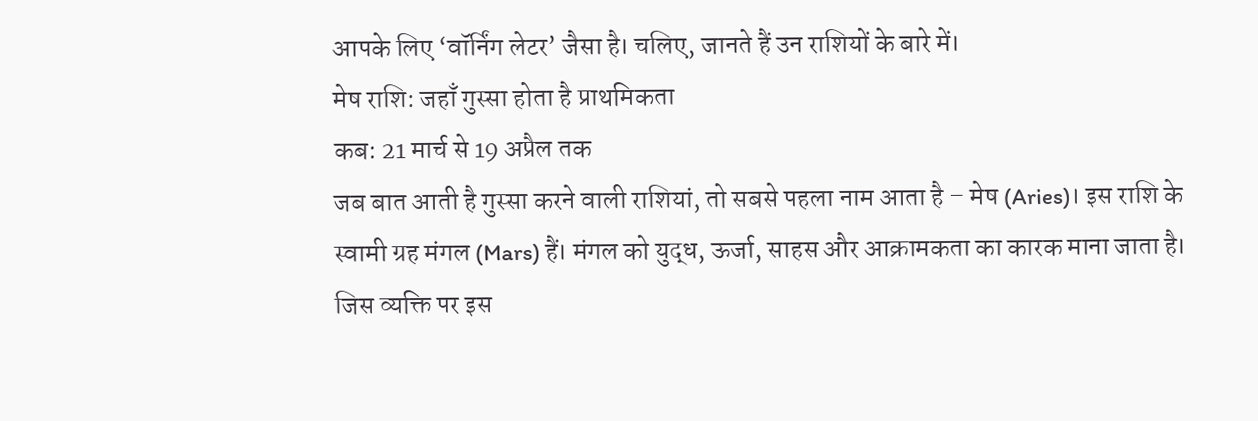आपके लिए ‘वॉर्निंग लेटर’ जैसा है। चलिए, जानते हैं उन राशियों के बारे में।
मेष राशि: जहाँ गुस्सा होता है प्राथमिकता
कब: 21 मार्च से 19 अप्रैल तक
जब बात आती है गुस्सा करने वाली राशियां, तो सबसे पहला नाम आता है – मेष (Aries)। इस राशि के स्वामी ग्रह मंगल (Mars) हैं। मंगल को युद्ध, ऊर्जा, साहस और आक्रामकता का कारक माना जाता है। जिस व्यक्ति पर इस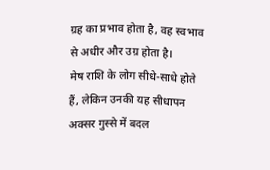ग्रह का प्रभाव होता है, वह स्वभाव से अधीर और उग्र होता है।
मेष राशि के लोग सीधे-साधे होते हैं, लेकिन उनकी यह सीधापन अक्सर गुस्से में बदल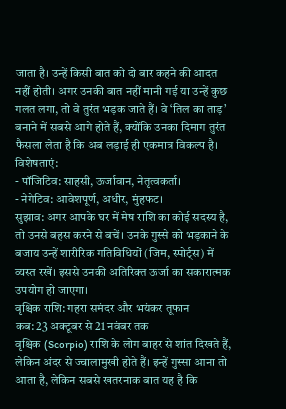जाता है। उन्हें किसी बात को दो बार कहने की आदत नहीं होती। अगर उनकी बात नहीं मानी गई या उन्हें कुछ गलत लगा, तो वे तुरंत भड़क जाते हैं। वे ‘तिल का ताड़’ बनाने में सबसे आगे होते हैं, क्योंकि उनका दिमाग तुरंत फैसला लेता है कि अब लड़ाई ही एकमात्र विकल्प है।
विशेषताएं:
- पॉजिटिव: साहसी, ऊर्जावान, नेतृत्वकर्ता।
- नेगेटिव: आवेशपूर्ण, अधीर, मुंहफट।
सुझाव: अगर आपके घर में मेष राशि का कोई सदस्य है, तो उनसे बहस करने से बचें। उनके गुस्से को भड़काने के बजाय उन्हें शारीरिक गतिविधियों (जिम, स्पोर्ट्स) में व्यस्त रखें। इससे उनकी अतिरिक्त ऊर्जा का सकारात्मक उपयोग हो जाएगा।
वृश्चिक राशि: गहरा समंदर और भयंकर तूफान
कब: 23 अक्टूबर से 21 नवंबर तक
वृश्चिक (Scorpio) राशि के लोग बाहर से शांत दिखते हैं, लेकिन अंदर से ज्वालामुखी होते हैं। इन्हें गुस्सा आना तो आता है, लेकिन सबसे खतरनाक बात यह है कि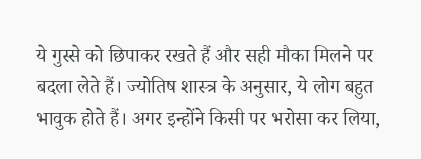ये गुस्से को छिपाकर रखते हैं और सही मौका मिलने पर बदला लेते हैं। ज्योतिष शास्त्र के अनुसार, ये लोग बहुत भावुक होते हैं। अगर इन्होंने किसी पर भरोसा कर लिया,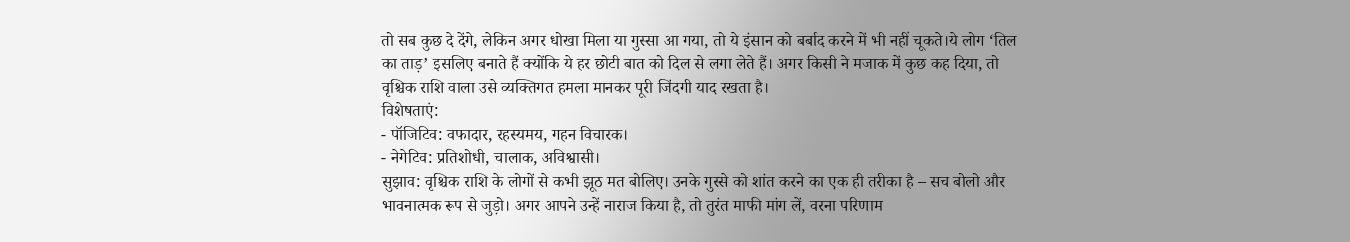तो सब कुछ दे देंगे, लेकिन अगर धोखा मिला या गुस्सा आ गया, तो ये इंसान को बर्बाद करने में भी नहीं चूकते।ये लोग ‘तिल का ताड़’ इसलिए बनाते हैं क्योंकि ये हर छोटी बात को दिल से लगा लेते हैं। अगर किसी ने मजाक में कुछ कह दिया, तो वृश्चिक राशि वाला उसे व्यक्तिगत हमला मानकर पूरी जिंदगी याद रखता है।
विशेषताएं:
- पॉजिटिव: वफादार, रहस्यमय, गहन विचारक।
- नेगेटिव: प्रतिशोधी, चालाक, अविश्वासी।
सुझाव: वृश्चिक राशि के लोगों से कभी झूठ मत बोलिए। उनके गुस्से को शांत करने का एक ही तरीका है – सच बोलो और भावनात्मक रूप से जुड़ो। अगर आपने उन्हें नाराज किया है, तो तुरंत माफी मांग लें, वरना परिणाम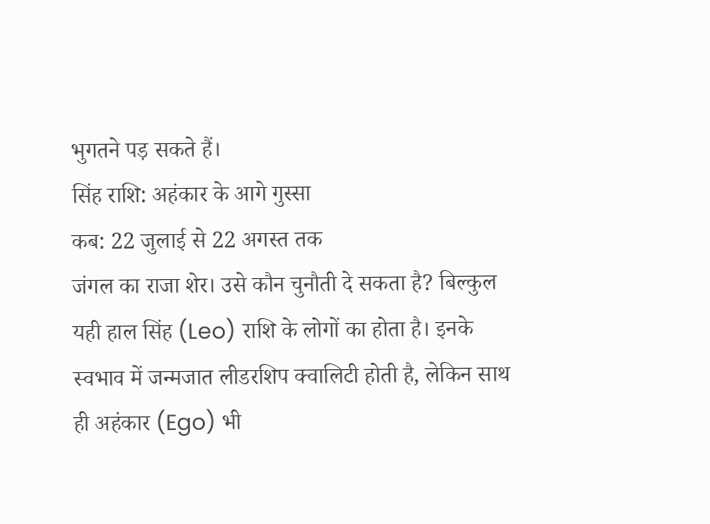भुगतने पड़ सकते हैं।
सिंह राशि: अहंकार के आगे गुस्सा
कब: 22 जुलाई से 22 अगस्त तक
जंगल का राजा शेर। उसे कौन चुनौती दे सकता है? बिल्कुल यही हाल सिंह (Leo) राशि के लोगों का होता है। इनके स्वभाव में जन्मजात लीडरशिप क्वालिटी होती है, लेकिन साथ ही अहंकार (Ego) भी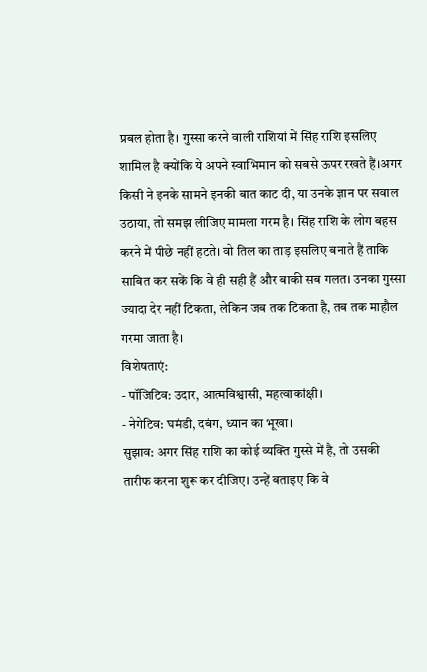प्रबल होता है। गुस्सा करने वाली राशियां में सिंह राशि इसलिए शामिल है क्योंकि ये अपने स्वाभिमान को सबसे ऊपर रखते हैं।अगर किसी ने इनके सामने इनकी बात काट दी, या उनके ज्ञान पर सवाल उठाया, तो समझ लीजिए मामला गरम है। सिंह राशि के लोग बहस करने में पीछे नहीं हटते। वो तिल का ताड़ इसलिए बनाते हैं ताकि साबित कर सकें कि वे ही सही हैं और बाकी सब गलत। उनका गुस्सा ज्यादा देर नहीं टिकता, लेकिन जब तक टिकता है, तब तक माहौल गरमा जाता है।
विशेषताएं:
- पॉजिटिव: उदार, आत्मविश्वासी, महत्वाकांक्षी।
- नेगेटिव: घमंडी, दबंग, ध्यान का भूखा।
सुझाव: अगर सिंह राशि का कोई व्यक्ति गुस्से में है, तो उसकी तारीफ करना शुरू कर दीजिए। उन्हें बताइए कि वे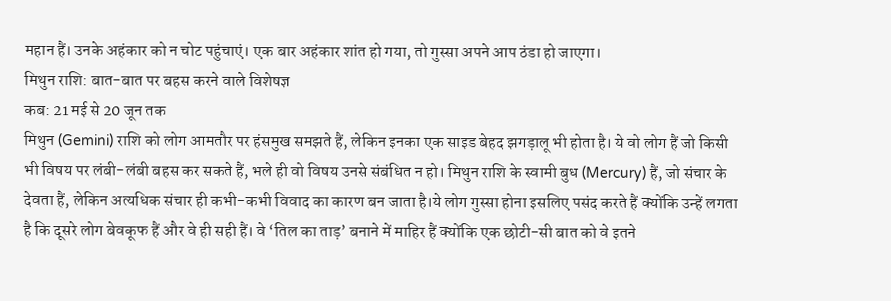महान हैं। उनके अहंकार को न चोट पहुंचाएं। एक बार अहंकार शांत हो गया, तो गुस्सा अपने आप ठंडा हो जाएगा।
मिथुन राशि: बात-बात पर बहस करने वाले विशेषज्ञ
कब: 21 मई से 20 जून तक
मिथुन (Gemini) राशि को लोग आमतौर पर हंसमुख समझते हैं, लेकिन इनका एक साइड बेहद झगड़ालू भी होता है। ये वो लोग हैं जो किसी भी विषय पर लंबी-लंबी बहस कर सकते हैं, भले ही वो विषय उनसे संबंधित न हो। मिथुन राशि के स्वामी बुध (Mercury) हैं, जो संचार के देवता हैं, लेकिन अत्यधिक संचार ही कभी-कभी विवाद का कारण बन जाता है।ये लोग गुस्सा होना इसलिए पसंद करते हैं क्योंकि उन्हें लगता है कि दूसरे लोग बेवकूफ हैं और वे ही सही हैं। वे ‘तिल का ताड़’ बनाने में माहिर हैं क्योंकि एक छोटी-सी बात को वे इतने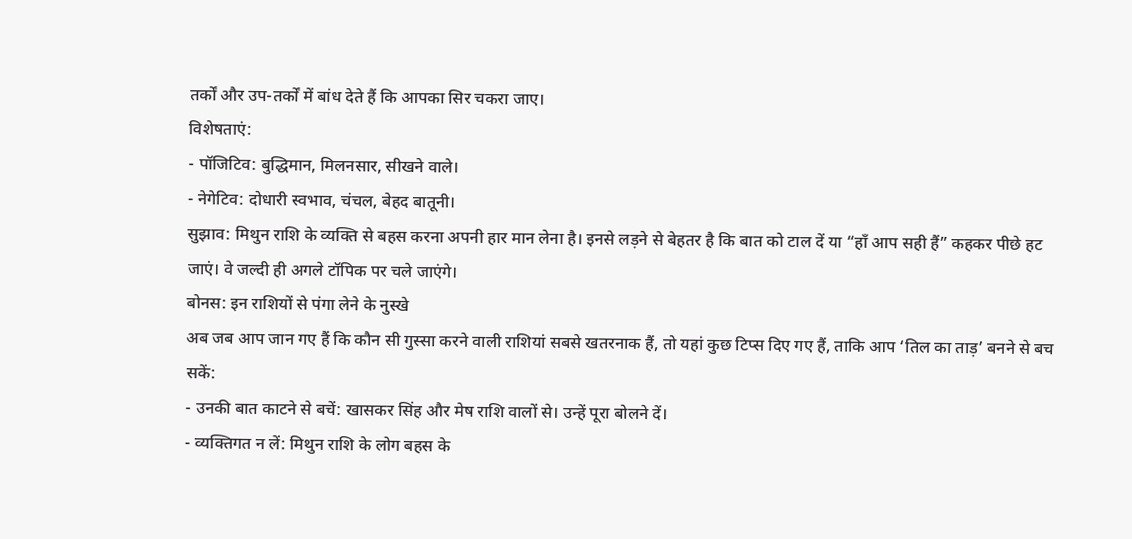तर्कों और उप-तर्कों में बांध देते हैं कि आपका सिर चकरा जाए।
विशेषताएं:
- पॉजिटिव: बुद्धिमान, मिलनसार, सीखने वाले।
- नेगेटिव: दोधारी स्वभाव, चंचल, बेहद बातूनी।
सुझाव: मिथुन राशि के व्यक्ति से बहस करना अपनी हार मान लेना है। इनसे लड़ने से बेहतर है कि बात को टाल दें या “हाँ आप सही हैं” कहकर पीछे हट जाएं। वे जल्दी ही अगले टॉपिक पर चले जाएंगे।
बोनस: इन राशियों से पंगा लेने के नुस्खे
अब जब आप जान गए हैं कि कौन सी गुस्सा करने वाली राशियां सबसे खतरनाक हैं, तो यहां कुछ टिप्स दिए गए हैं, ताकि आप ‘तिल का ताड़’ बनने से बच सकें:
- उनकी बात काटने से बचें: खासकर सिंह और मेष राशि वालों से। उन्हें पूरा बोलने दें।
- व्यक्तिगत न लें: मिथुन राशि के लोग बहस के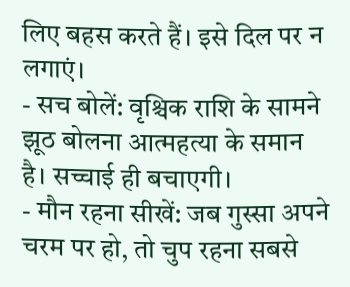लिए बहस करते हैं। इसे दिल पर न लगाएं।
- सच बोलें: वृश्चिक राशि के सामने झूठ बोलना आत्महत्या के समान है। सच्चाई ही बचाएगी।
- मौन रहना सीखें: जब गुस्सा अपने चरम पर हो, तो चुप रहना सबसे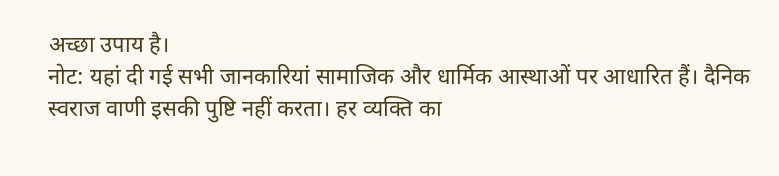अच्छा उपाय है।
नोट: यहां दी गई सभी जानकारियां सामाजिक और धार्मिक आस्थाओं पर आधारित हैं। दैनिक स्वराज वाणी इसकी पुष्टि नहीं करता। हर व्यक्ति का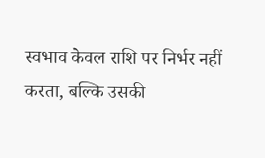स्वभाव केवल राशि पर निर्भर नहीं करता, बल्कि उसकी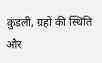कुंडली, ग्रहों की स्थिति और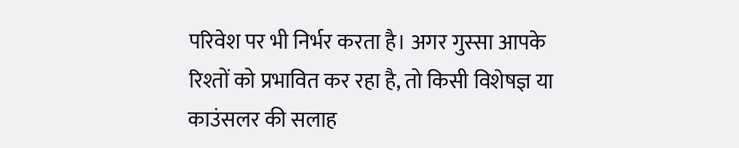परिवेश पर भी निर्भर करता है। अगर गुस्सा आपके रिश्तों को प्रभावित कर रहा है, तो किसी विशेषज्ञ या काउंसलर की सलाह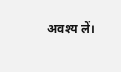अवश्य लें।